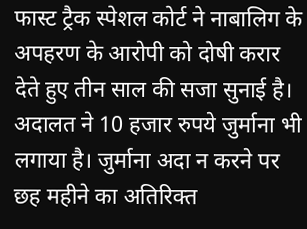फास्ट ट्रैक स्पेशल कोर्ट ने नाबालिग के अपहरण के आरोपी को दोषी करार देते हुए तीन साल की सजा सुनाई है। अदालत ने 10 हजार रुपये जुर्माना भी लगाया है। जुर्माना अदा न करने पर छह महीने का अतिरिक्त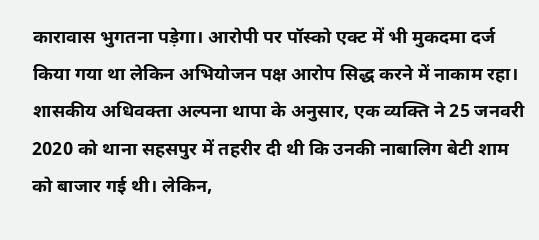कारावास भुगतना पड़ेगा। आरोपी पर पॉस्को एक्ट में भी मुकदमा दर्ज किया गया था लेकिन अभियोजन पक्ष आरोप सिद्ध करने में नाकाम रहा।
शासकीय अधिवक्ता अल्पना थापा के अनुसार, एक व्यक्ति ने 25 जनवरी 2020 को थाना सहसपुर में तहरीर दी थी कि उनकी नाबालिग बेटी शाम को बाजार गई थी। लेकिन,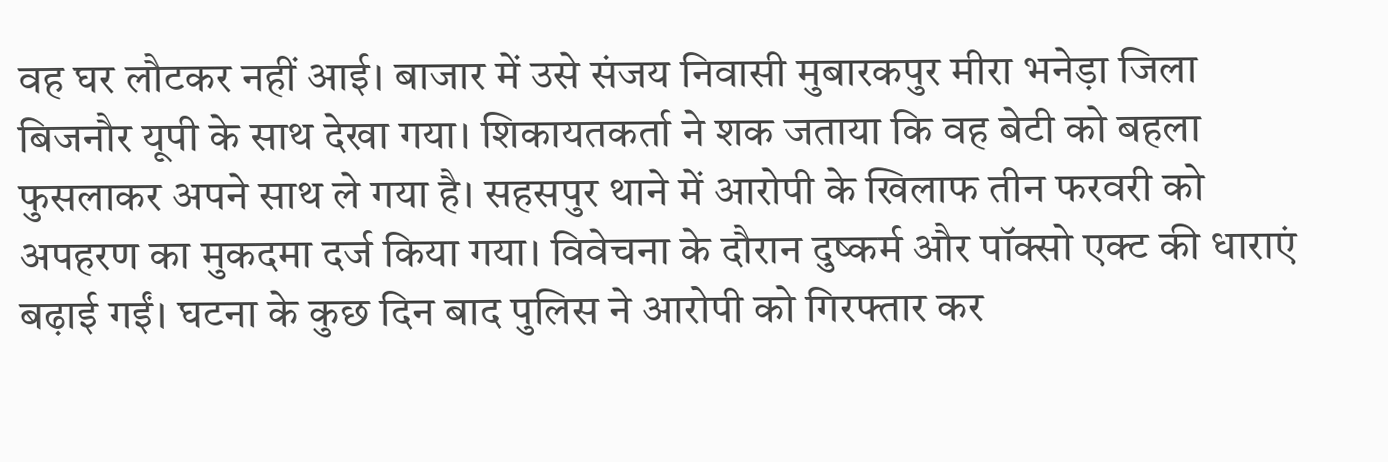वह घर लौटकर नहीं आई। बाजार में उसे संजय निवासी मुबारकपुर मीरा भनेड़ा जिला बिजनौर यूपी के साथ देखा गया। शिकायतकर्ता ने शक जताया कि वह बेटी को बहला फुसलाकर अपने साथ ले गया है। सहसपुर थाने में आरोपी के खिलाफ तीन फरवरी को अपहरण का मुकदमा दर्ज किया गया। विवेचना के दौरान दुष्कर्म और पॉक्सो एक्ट की धाराएं बढ़ाई गईं। घटना के कुछ दिन बाद पुलिस ने आरोपी को गिरफ्तार कर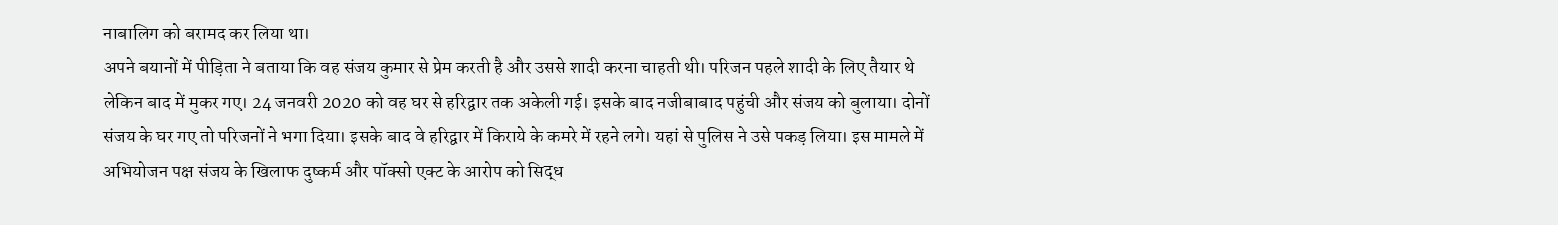नाबालिग को बरामद कर लिया था।
अपने बयानों में पीड़िता ने बताया कि वह संजय कुमार से प्रेम करती है और उससे शादी करना चाहती थी। परिजन पहले शादी के लिए तैयार थे लेकिन बाद में मुकर गए। 24 जनवरी 2020 को वह घर से हरिद्वार तक अकेली गई। इसके बाद नजीबाबाद पहुंची और संजय को बुलाया। दोनों संजय के घर गए तो परिजनों ने भगा दिया। इसके बाद वे हरिद्वार में किराये के कमरे में रहने लगे। यहां से पुलिस ने उसे पकड़ लिया। इस मामले में अभियोजन पक्ष संजय के खिलाफ दुष्कर्म और पॉक्सो एक्ट के आरोप को सिद्ध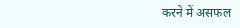करने में असफल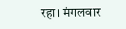रहा। मंगलवार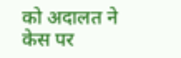को अदालत ने केस पर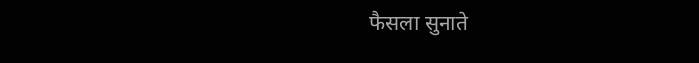फैसला सुनाते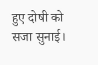हुए दोषी को सजा सुनाई।